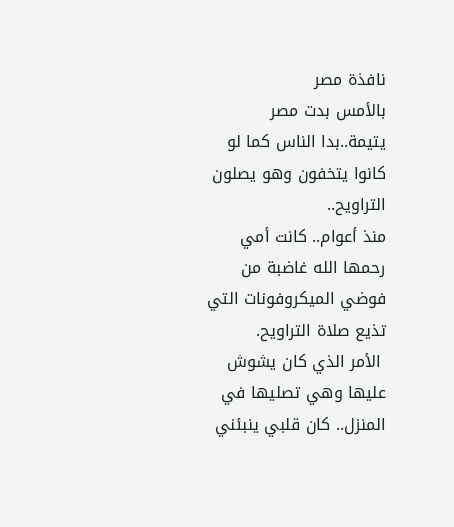نافذة مصر
بالأمس بدت مصر يتيمة..بدا الناس كما لو كانوا يتخفون وهو يصلون التراويح..
منذ أعوام.. كانت أمي رحمها الله غاضبة من فوضي الميكروفونات التي تذيع صلاة التراويح.
 الأمر الذي كان يشوش عليها وهي تصليها في المنزل.. كان قلبي ينبئني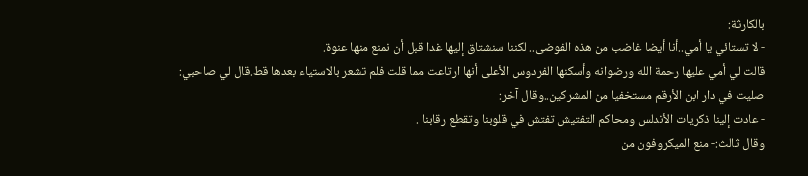بالكارثة:
- لا تستائي يا أمي..أنا أيضا غاضب من هذه الفوضى.. لكننا سنشتاق إليها غدا قبل أن نمنع منها عنوة.
قالت لي أمي عليها رحمة الله ورضوانه وأسكنها الفردوس الأعلى أنها ارتاعت مما قلت فلم تشعر بالاستياء بعدها قط.قال لي صاحبي:
صليت في دار ابن الأرقم مستخفيا من المشركين..وقال آخر:
- عادت إلينا ذكريات الأندلس ومحاكم التفتيش تفتش في قلوبنا وتقطع رقابنا .
وقال ثالث:- منع الميكروفون من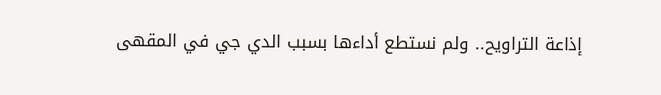إذاعة التراويح.. ولم نستطع أداءها بسبب الدي جي في المقهى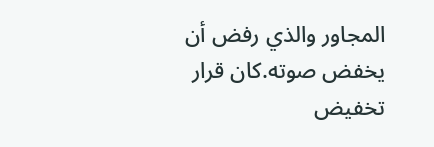المجاور والذي رفض أن يخفض صوته.كان قرار تخفيض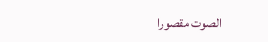الصوت مقصورا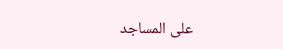على المساجد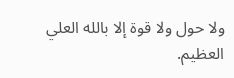ولا حول ولا قوة إلا بالله العلي العظيم.